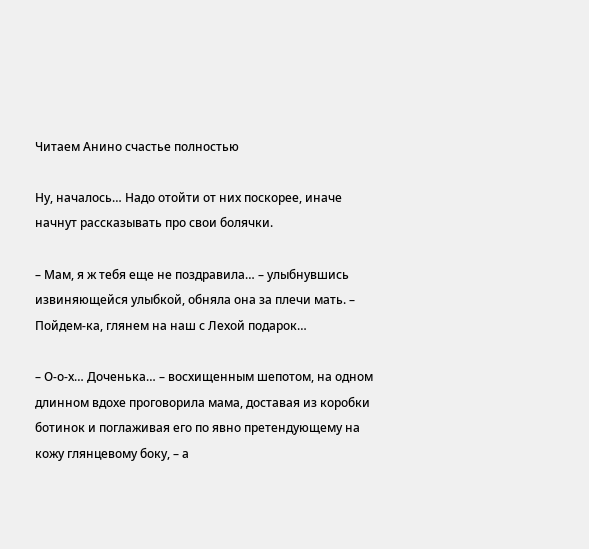Читаем Анино счастье полностью

Ну, началось… Надо отойти от них поскорее, иначе начнут рассказывать про свои болячки.

– Мам, я ж тебя еще не поздравила… – улыбнувшись извиняющейся улыбкой, обняла она за плечи мать. – Пойдем-ка, глянем на наш с Лехой подарок…

– О-о-х… Доченька… – восхищенным шепотом, на одном длинном вдохе проговорила мама, доставая из коробки ботинок и поглаживая его по явно претендующему на кожу глянцевому боку, – а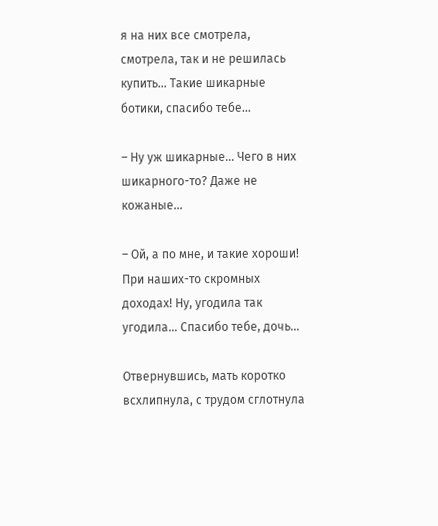я на них все смотрела, смотрела, так и не решилась купить… Такие шикарные ботики, спасибо тебе…

– Ну уж шикарные… Чего в них шикарного-то? Даже не кожаные…

– Ой, а по мне, и такие хороши! При наших-то скромных доходах! Ну, угодила так угодила… Спасибо тебе, дочь…

Отвернувшись, мать коротко всхлипнула, с трудом сглотнула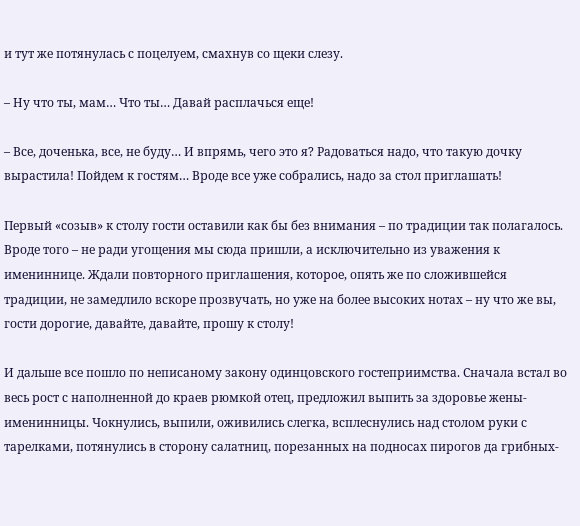и тут же потянулась с поцелуем, смахнув со щеки слезу.

– Ну что ты, мам… Что ты… Давай расплачься еще!

– Все, доченька, все, не буду… И впрямь, чего это я? Радоваться надо, что такую дочку вырастила! Пойдем к гостям… Вроде все уже собрались, надо за стол приглашать!

Первый «созыв» к столу гости оставили как бы без внимания – по традиции так полагалось. Вроде того – не ради угощения мы сюда пришли, а исключительно из уважения к имениннице. Ждали повторного приглашения, которое, опять же по сложившейся традиции, не замедлило вскоре прозвучать, но уже на более высоких нотах – ну что же вы, гости дорогие, давайте, давайте, прошу к столу!

И дальше все пошло по неписаному закону одинцовского гостеприимства. Сначала встал во весь рост с наполненной до краев рюмкой отец, предложил выпить за здоровье жены-именинницы. Чокнулись, выпили, оживились слегка, всплеснулись над столом руки с тарелками, потянулись в сторону салатниц, порезанных на подносах пирогов да грибных-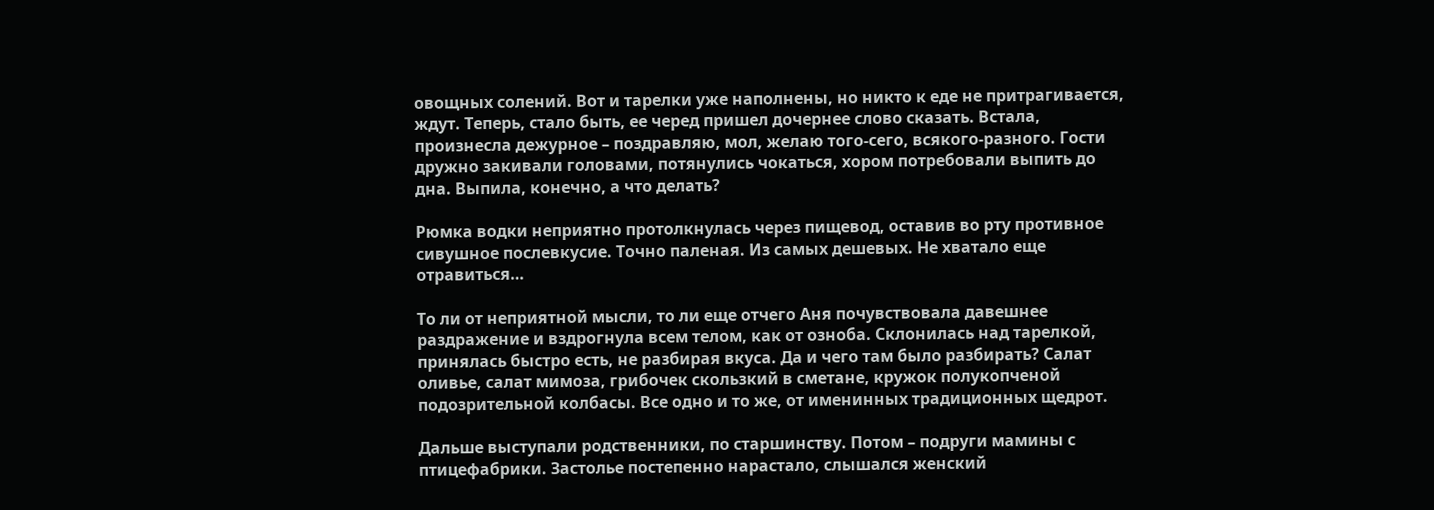овощных солений. Вот и тарелки уже наполнены, но никто к еде не притрагивается, ждут. Теперь, стало быть, ее черед пришел дочернее слово сказать. Встала, произнесла дежурное – поздравляю, мол, желаю того-сего, всякого-разного. Гости дружно закивали головами, потянулись чокаться, хором потребовали выпить до дна. Выпила, конечно, а что делать?

Рюмка водки неприятно протолкнулась через пищевод, оставив во рту противное сивушное послевкусие. Точно паленая. Из самых дешевых. Не хватало еще отравиться…

То ли от неприятной мысли, то ли еще отчего Аня почувствовала давешнее раздражение и вздрогнула всем телом, как от озноба. Склонилась над тарелкой, принялась быстро есть, не разбирая вкуса. Да и чего там было разбирать? Салат оливье, салат мимоза, грибочек скользкий в сметане, кружок полукопченой подозрительной колбасы. Все одно и то же, от именинных традиционных щедрот.

Дальше выступали родственники, по старшинству. Потом – подруги мамины с птицефабрики. Застолье постепенно нарастало, слышался женский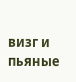визг и пьяные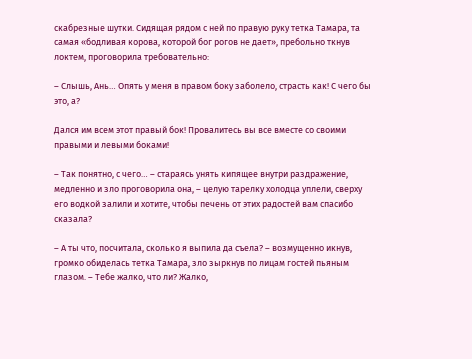скабрезные шутки. Сидящая рядом с ней по правую руку тетка Тамара, та самая «бодливая корова, которой бог рогов не дает», пребольно ткнув локтем, проговорила требовательно:

– Слышь, Ань… Опять у меня в правом боку заболело, страсть как! С чего бы это, а?

Дался им всем этот правый бок! Провалитесь вы все вместе со своими правыми и левыми боками!

– Так понятно, с чего… – стараясь унять кипящее внутри раздражение, медленно и зло проговорила она, – целую тарелку холодца уплели, сверху его водкой залили и хотите, чтобы печень от этих радостей вам спасибо сказала?

– А ты что, посчитала, сколько я выпила да съела? – возмущенно икнув, громко обиделась тетка Тамара, зло зыркнув по лицам гостей пьяным глазом. – Тебе жалко, что ли? Жалко,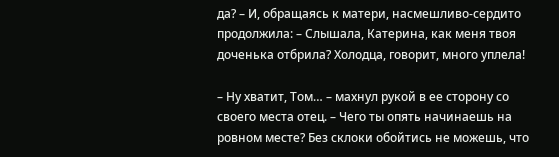да? – И, обращаясь к матери, насмешливо-сердито продолжила: – Слышала, Катерина, как меня твоя доченька отбрила? Холодца, говорит, много уплела!

– Ну хватит, Том… – махнул рукой в ее сторону со своего места отец. – Чего ты опять начинаешь на ровном месте? Без склоки обойтись не можешь, что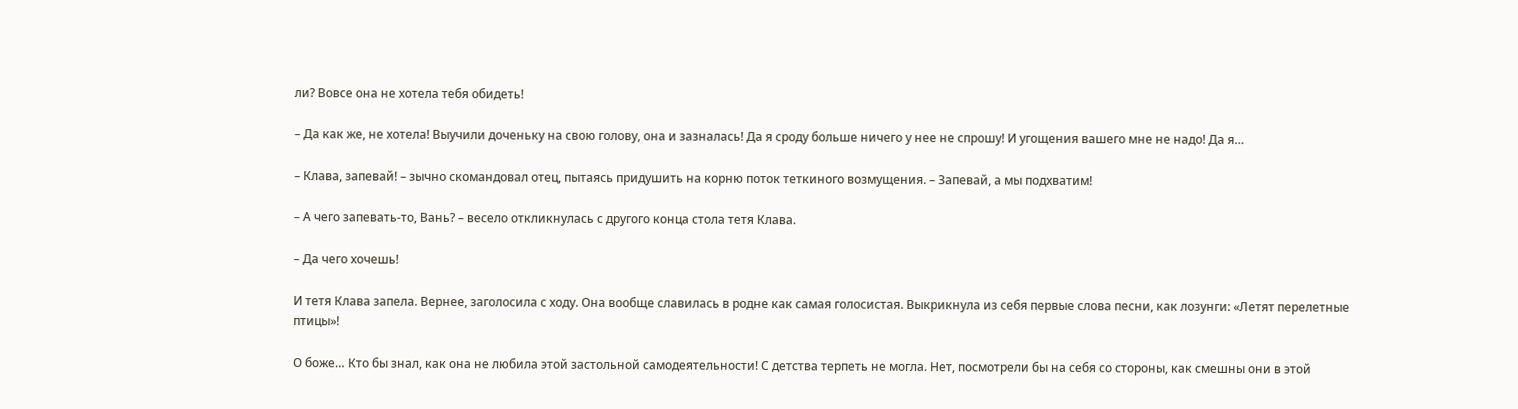ли? Вовсе она не хотела тебя обидеть!

– Да как же, не хотела! Выучили доченьку на свою голову, она и зазналась! Да я сроду больше ничего у нее не спрошу! И угощения вашего мне не надо! Да я…

– Клава, запевай! – зычно скомандовал отец, пытаясь придушить на корню поток теткиного возмущения. – Запевай, а мы подхватим!

– А чего запевать-то, Вань? – весело откликнулась с другого конца стола тетя Клава.

– Да чего хочешь!

И тетя Клава запела. Вернее, заголосила с ходу. Она вообще славилась в родне как самая голосистая. Выкрикнула из себя первые слова песни, как лозунги: «Летят перелетные птицы»!

О боже… Кто бы знал, как она не любила этой застольной самодеятельности! С детства терпеть не могла. Нет, посмотрели бы на себя со стороны, как смешны они в этой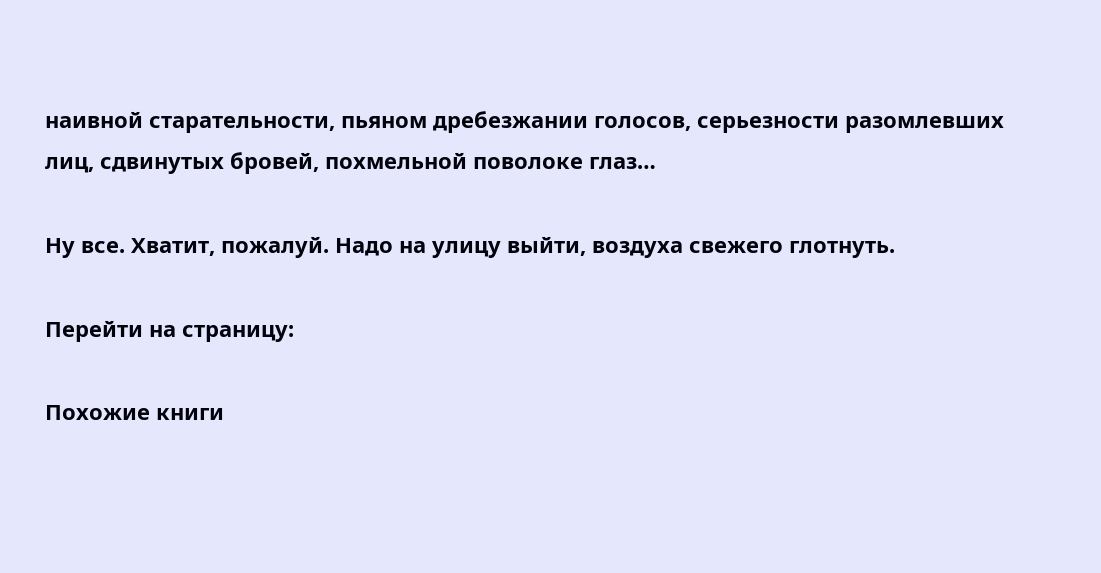наивной старательности, пьяном дребезжании голосов, серьезности разомлевших лиц, сдвинутых бровей, похмельной поволоке глаз…

Ну все. Хватит, пожалуй. Надо на улицу выйти, воздуха свежего глотнуть.

Перейти на страницу:

Похожие книги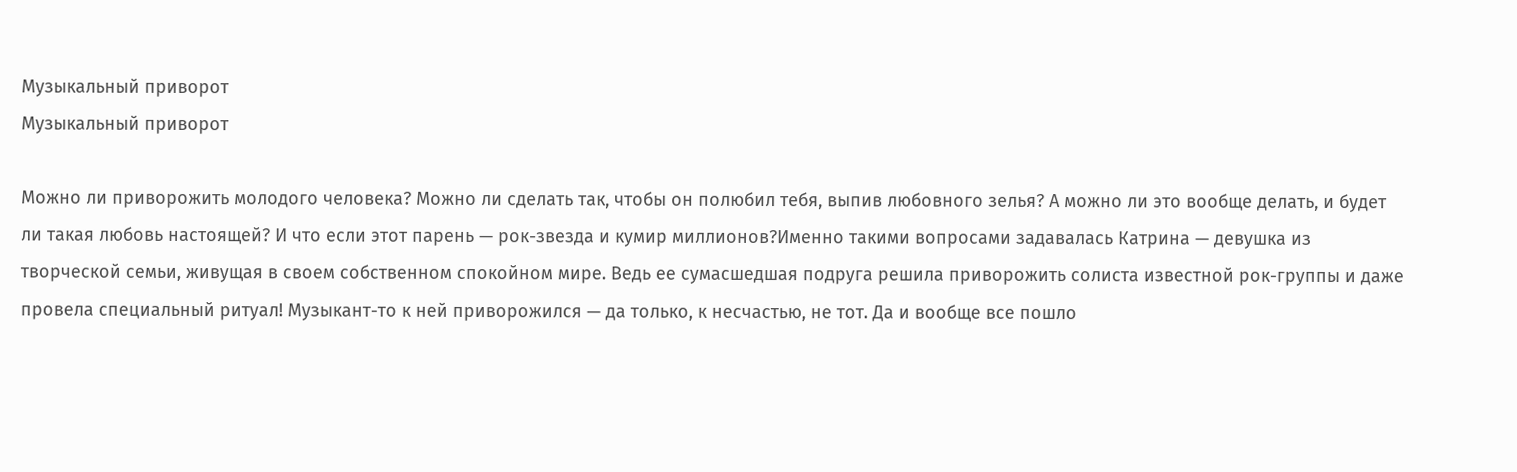Музыкальный приворот
Музыкальный приворот

Можно ли приворожить молодого человека? Можно ли сделать так, чтобы он полюбил тебя, выпив любовного зелья? А можно ли это вообще делать, и будет ли такая любовь настоящей? И что если этот парень — рок-звезда и кумир миллионов?Именно такими вопросами задавалась Катрина — девушка из творческой семьи, живущая в своем собственном спокойном мире. Ведь ее сумасшедшая подруга решила приворожить солиста известной рок-группы и даже провела специальный ритуал! Музыкант-то к ней приворожился — да только, к несчастью, не тот. Да и вообще все пошло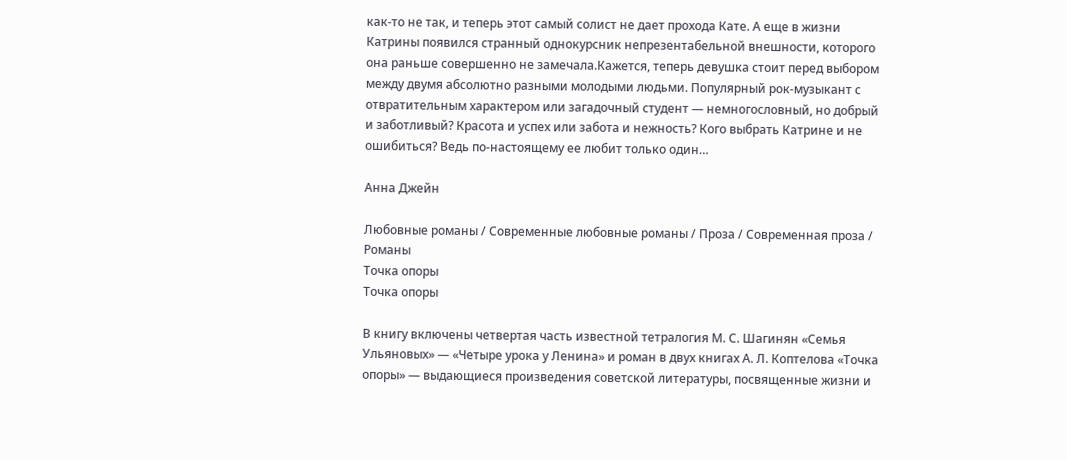как-то не так, и теперь этот самый солист не дает прохода Кате. А еще в жизни Катрины появился странный однокурсник непрезентабельной внешности, которого она раньше совершенно не замечала.Кажется, теперь девушка стоит перед выбором между двумя абсолютно разными молодыми людьми. Популярный рок-музыкант с отвратительным характером или загадочный студент — немногословный, но добрый и заботливый? Красота и успех или забота и нежность? Кого выбрать Катрине и не ошибиться? Ведь по-настоящему ее любит только один…

Анна Джейн

Любовные романы / Современные любовные романы / Проза / Современная проза / Романы
Точка опоры
Точка опоры

В книгу включены четвертая часть известной тетралогия М. С. Шагинян «Семья Ульяновых» — «Четыре урока у Ленина» и роман в двух книгах А. Л. Коптелова «Точка опоры» — выдающиеся произведения советской литературы, посвященные жизни и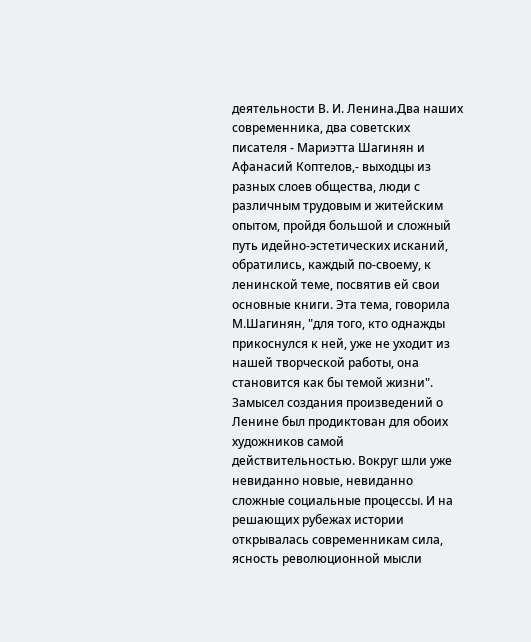деятельности В. И. Ленина.Два наших современника, два советских писателя - Мариэтта Шагинян и Афанасий Коптелов,- выходцы из разных слоев общества, люди с различным трудовым и житейским опытом, пройдя большой и сложный путь идейно-эстетических исканий, обратились, каждый по-своему, к ленинской теме, посвятив ей свои основные книги. Эта тема, говорила М.Шагинян, "для того, кто однажды прикоснулся к ней, уже не уходит из нашей творческой работы, она становится как бы темой жизни". Замысел создания произведений о Ленине был продиктован для обоих художников самой действительностью. Вокруг шли уже невиданно новые, невиданно сложные социальные процессы. И на решающих рубежах истории открывалась современникам сила, ясность революционной мысли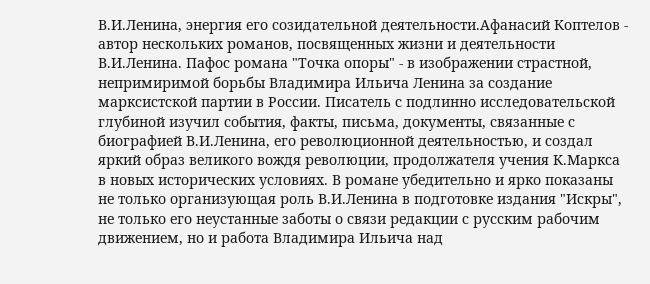В.И.Ленина, энергия его созидательной деятельности.Афанасий Коптелов - автор нескольких романов, посвященных жизни и деятельности В.И.Ленина. Пафос романа "Точка опоры" - в изображении страстной, непримиримой борьбы Владимира Ильича Ленина за создание марксистской партии в России. Писатель с подлинно исследовательской глубиной изучил события, факты, письма, документы, связанные с биографией В.И.Ленина, его революционной деятельностью, и создал яркий образ великого вождя революции, продолжателя учения К.Маркса в новых исторических условиях. В романе убедительно и ярко показаны не только организующая роль В.И.Ленина в подготовке издания "Искры", не только его неустанные заботы о связи редакции с русским рабочим движением, но и работа Владимира Ильича над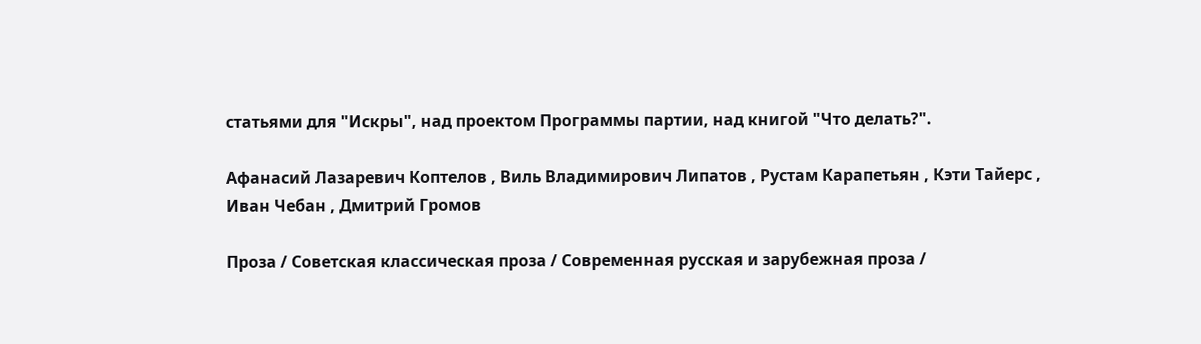статьями для "Искры", над проектом Программы партии, над книгой "Что делать?".

Афанасий Лазаревич Коптелов , Виль Владимирович Липатов , Рустам Карапетьян , Кэти Тайерс , Иван Чебан , Дмитрий Громов

Проза / Советская классическая проза / Современная русская и зарубежная проза /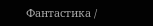Фантастика /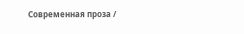Современная проза /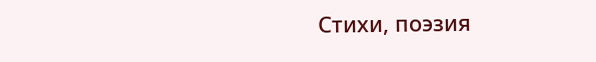Cтихи, поэзия